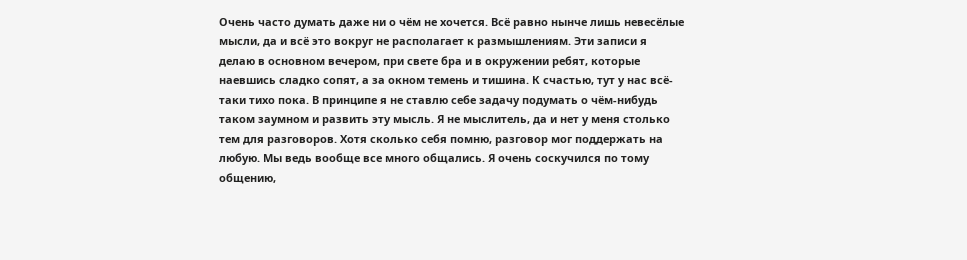Очень часто думать даже ни о чём не хочется. Всё равно нынче лишь невесёлые мысли, да и всё это вокруг не располагает к размышлениям. Эти записи я делаю в основном вечером, при свете бра и в окружении ребят, которые наевшись сладко сопят, а за окном темень и тишина. К счастью, тут у нас всё-таки тихо пока. В принципе я не ставлю себе задачу подумать о чём-нибудь таком заумном и развить эту мысль. Я не мыслитель, да и нет у меня столько тем для разговоров. Хотя сколько себя помню, разговор мог поддержать на любую. Мы ведь вообще все много общались. Я очень соскучился по тому общению,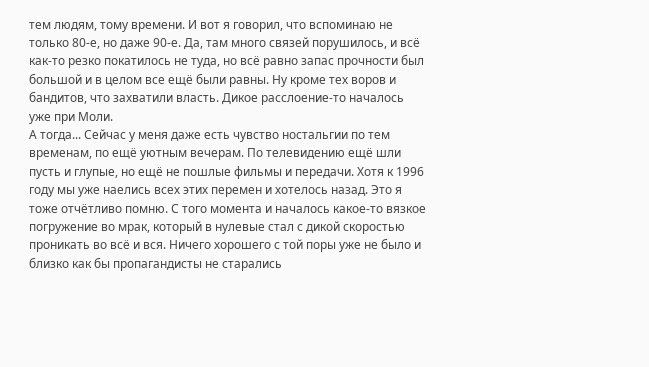тем людям, тому времени. И вот я говорил, что вспоминаю не только 80-е, но даже 90-е. Да, там много связей порушилось, и всё как-то резко покатилось не туда, но всё равно запас прочности был большой и в целом все ещё были равны. Ну кроме тех воров и бандитов, что захватили власть. Дикое расслоение-то началось уже при Моли.
А тогда... Сейчас у меня даже есть чувство ностальгии по тем временам, по ещё уютным вечерам. По телевидению ещё шли пусть и глупые, но ещё не пошлые фильмы и передачи. Хотя к 1996 году мы уже наелись всех этих перемен и хотелось назад. Это я тоже отчётливо помню. С того момента и началось какое-то вязкое погружение во мрак, который в нулевые стал с дикой скоростью проникать во всё и вся. Ничего хорошего с той поры уже не было и близко как бы пропагандисты не старались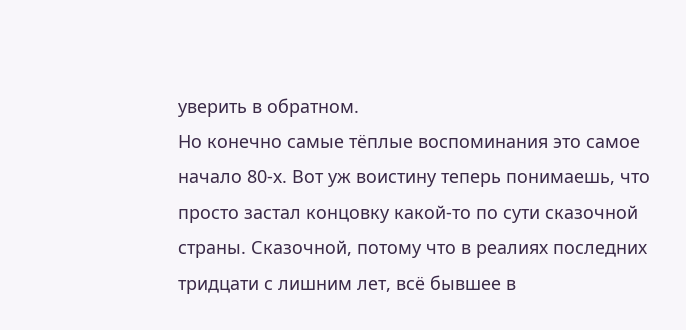уверить в обратном.
Но конечно самые тёплые воспоминания это самое начало 80-х. Вот уж воистину теперь понимаешь, что просто застал концовку какой-то по сути сказочной страны. Сказочной, потому что в реалиях последних тридцати с лишним лет, всё бывшее в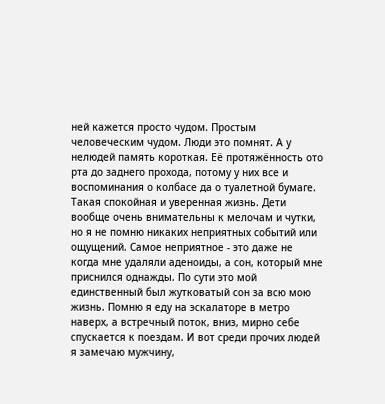ней кажется просто чудом. Простым человеческим чудом. Люди это помнят. А у нелюдей память короткая. Её протяжённость ото рта до заднего прохода, потому у них все и воспоминания о колбасе да о туалетной бумаге.
Такая спокойная и уверенная жизнь. Дети вообще очень внимательны к мелочам и чутки, но я не помню никаких неприятных событий или ощущений. Самое неприятное - это даже не когда мне удаляли аденоиды, а сон, который мне приснился однажды. По сути это мой единственный был жутковатый сон за всю мою жизнь. Помню я еду на эскалаторе в метро наверх, а встречный поток, вниз, мирно себе спускается к поездам. И вот среди прочих людей я замечаю мужчину,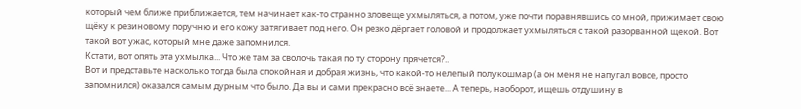который чем ближе приближается, тем начинает как-то странно зловеще ухмыляться, а потом, уже почти поравнявшись со мной, прижимает свою щёку к резиновому поручню и его кожу затягивает под него. Он резко дёргает головой и продолжает ухмыляться с такой разорванной щекой. Вот такой вот ужас, который мне даже запомнился.
Кстати, вот опять эта ухмылка... Что же там за сволочь такая по ту сторону прячется?..
Вот и представьте насколько тогда была спокойная и добрая жизнь, что какой-то нелепый полукошмар (а он меня не напугал вовсе, просто запомнился) оказался самым дурным что было. Да вы и сами прекрасно всё знаете... А теперь, наоборот, ищешь отдушину в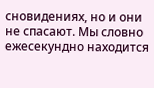сновидениях, но и они не спасают. Мы словно ежесекундно находится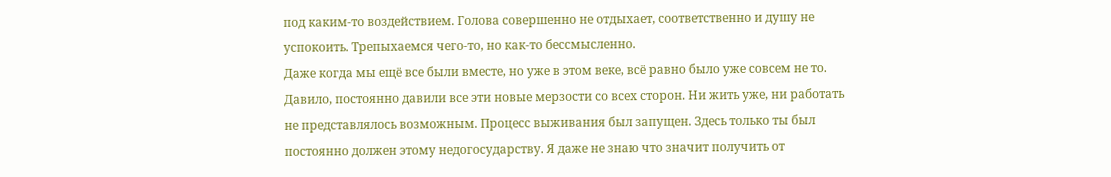под каким-то воздействием. Голова совершенно не отдыхает, соответственно и душу не успокоить. Трепыхаемся чего-то, но как-то бессмысленно.
Даже когда мы ещё все были вместе, но уже в этом веке, всё равно было уже совсем не то. Давило, постоянно давили все эти новые мерзости со всех сторон. Ни жить уже, ни работать не представлялось возможным. Процесс выживания был запущен. Здесь только ты был постоянно должен этому недогосударству. Я даже не знаю что значит получить от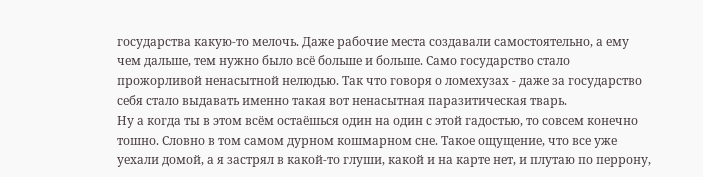государства какую-то мелочь. Даже рабочие места создавали самостоятельно, а ему чем дальше, тем нужно было всё больше и больше. Само государство стало прожорливой ненасытной нелюдью. Так что говоря о ломехузах - даже за государство себя стало выдавать именно такая вот ненасытная паразитическая тварь.
Ну а когда ты в этом всём остаёшься один на один с этой гадостью, то совсем конечно тошно. Словно в том самом дурном кошмарном сне. Такое ощущение, что все уже уехали домой, а я застрял в какой-то глуши, какой и на карте нет, и плутаю по перрону,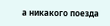а никакого поезда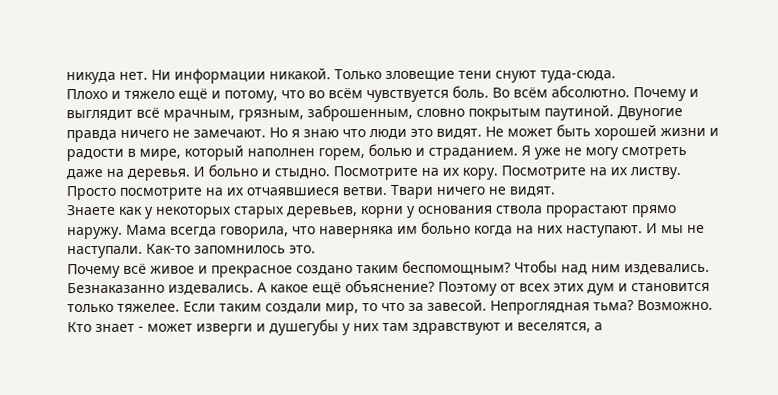никуда нет. Ни информации никакой. Только зловещие тени снуют туда-сюда.
Плохо и тяжело ещё и потому, что во всём чувствуется боль. Во всём абсолютно. Почему и выглядит всё мрачным, грязным, заброшенным, словно покрытым паутиной. Двуногие правда ничего не замечают. Но я знаю что люди это видят. Не может быть хорошей жизни и радости в мире, который наполнен горем, болью и страданием. Я уже не могу смотреть даже на деревья. И больно и стыдно. Посмотрите на их кору. Посмотрите на их листву. Просто посмотрите на их отчаявшиеся ветви. Твари ничего не видят.
Знаете как у некоторых старых деревьев, корни у основания ствола прорастают прямо наружу. Мама всегда говорила, что наверняка им больно когда на них наступают. И мы не наступали. Как-то запомнилось это.
Почему всё живое и прекрасное создано таким беспомощным? Чтобы над ним издевались. Безнаказанно издевались. А какое ещё объяснение? Поэтому от всех этих дум и становится только тяжелее. Если таким создали мир, то что за завесой. Непроглядная тьма? Возможно. Кто знает - может изверги и душегубы у них там здравствуют и веселятся, а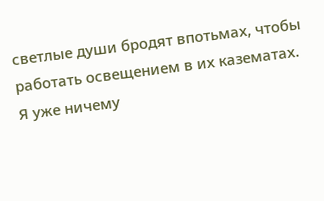светлые души бродят впотьмах, чтобы работать освещением в их казематах. Я уже ничему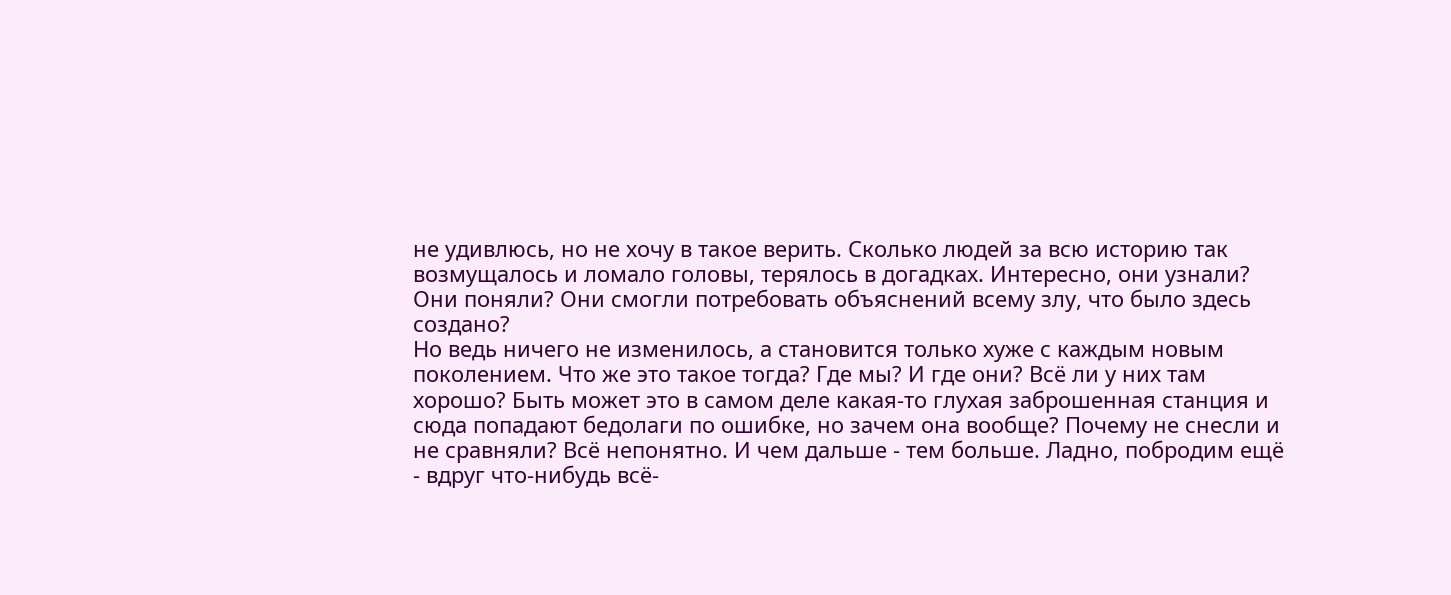не удивлюсь, но не хочу в такое верить. Сколько людей за всю историю так возмущалось и ломало головы, терялось в догадках. Интересно, они узнали? Они поняли? Они смогли потребовать объяснений всему злу, что было здесь создано?
Но ведь ничего не изменилось, а становится только хуже с каждым новым поколением. Что же это такое тогда? Где мы? И где они? Всё ли у них там хорошо? Быть может это в самом деле какая-то глухая заброшенная станция и сюда попадают бедолаги по ошибке, но зачем она вообще? Почему не снесли и не сравняли? Всё непонятно. И чем дальше - тем больше. Ладно, побродим ещё - вдруг что-нибудь всё-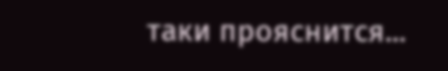таки прояснится...